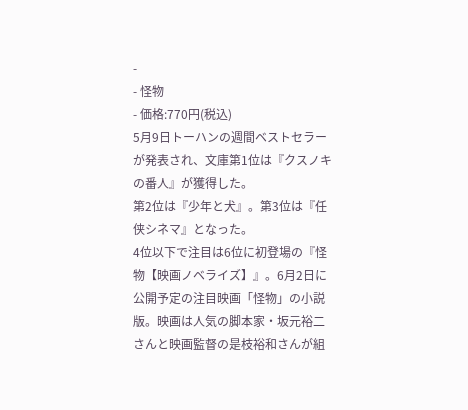-
- 怪物
- 価格:770円(税込)
5月9日トーハンの週間ベストセラーが発表され、文庫第1位は『クスノキの番人』が獲得した。
第2位は『少年と犬』。第3位は『任侠シネマ』となった。
4位以下で注目は6位に初登場の『怪物【映画ノベライズ】』。6月2日に公開予定の注目映画「怪物」の小説版。映画は人気の脚本家・坂元裕二さんと映画監督の是枝裕和さんが組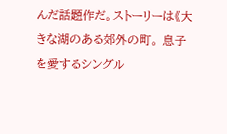んだ話題作だ。ストーリーは《大きな湖のある郊外の町。 息子を愛するシングル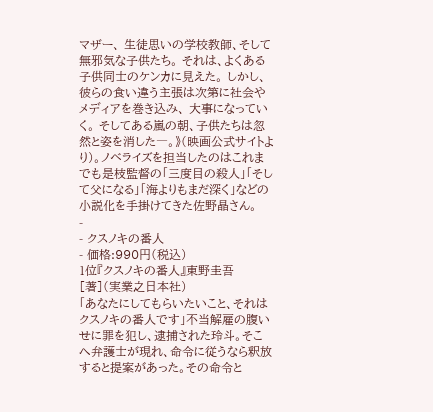マザー、 生徒思いの学校教師、そして無邪気な子供たち。 それは、よくある子供同士のケンカに見えた。 しかし、彼らの食い違う主張は次第に社会やメディアを巻き込み、 大事になっていく。 そしてある嵐の朝、子供たちは忽然と姿を消した―。》(映画公式サイトより)。ノベライズを担当したのはこれまでも是枝監督の「三度目の殺人」「そして父になる」「海よりもまだ深く」などの小説化を手掛けてきた佐野晶さん。
-
- クスノキの番人
- 価格:990円(税込)
1位『クスノキの番人』東野圭吾[著](実業之日本社)
「あなたにしてもらいたいこと、それはクスノキの番人です」不当解雇の腹いせに罪を犯し、逮捕された玲斗。そこへ弁護士が現れ、命令に従うなら釈放すると提案があった。その命令と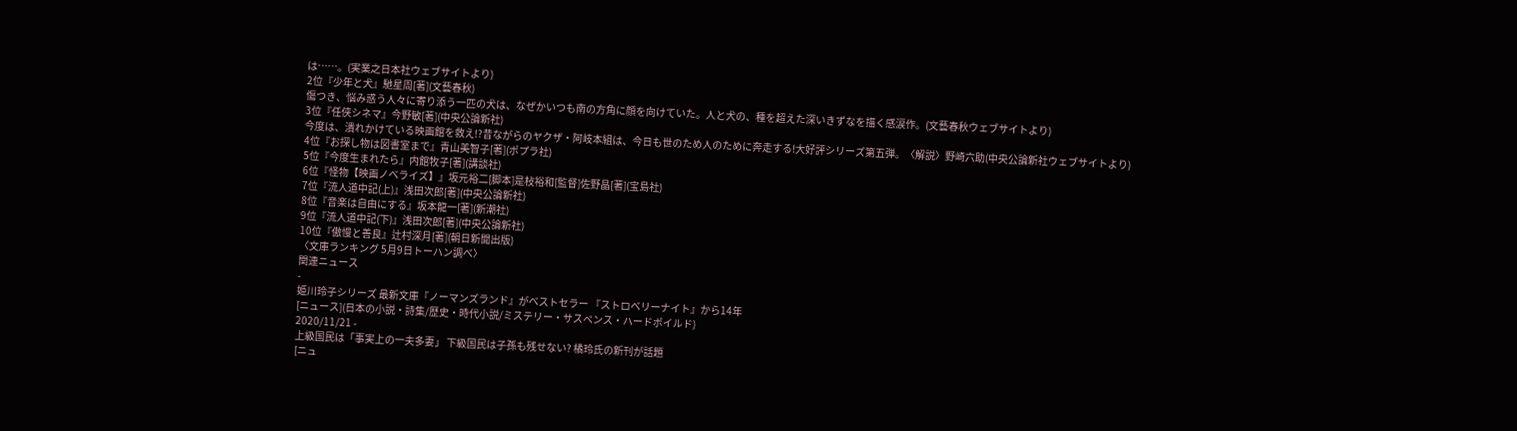は……。(実業之日本社ウェブサイトより)
2位『少年と犬』馳星周[著](文藝春秋)
傷つき、悩み惑う人々に寄り添う一匹の犬は、なぜかいつも南の方角に顔を向けていた。人と犬の、種を超えた深いきずなを描く感涙作。(文藝春秋ウェブサイトより)
3位『任侠シネマ』今野敏[著](中央公論新社)
今度は、潰れかけている映画館を救え!?昔ながらのヤクザ・阿岐本組は、今日も世のため人のために奔走する!大好評シリーズ第五弾。〈解説〉野崎六助(中央公論新社ウェブサイトより)
4位『お探し物は図書室まで』青山美智子[著](ポプラ社)
5位『今度生まれたら』内館牧子[著](講談社)
6位『怪物【映画ノベライズ】』坂元裕二[脚本]是枝裕和[監督]佐野晶[著](宝島社)
7位『流人道中記(上)』浅田次郎[著](中央公論新社)
8位『音楽は自由にする』坂本龍一[著](新潮社)
9位『流人道中記(下)』浅田次郎[著](中央公論新社)
10位『傲慢と善良』辻村深月[著](朝日新聞出版)
〈文庫ランキング 5月9日トーハン調べ〉
関連ニュース
-
姫川玲子シリーズ 最新文庫『ノーマンズランド』がベストセラー 『ストロベリーナイト』から14年
[ニュース](日本の小説・詩集/歴史・時代小説/ミステリー・サスペンス・ハードボイルド)
2020/11/21 -
上級国民は「事実上の一夫多妻」 下級国民は子孫も残せない? 橘玲氏の新刊が話題
[ニュ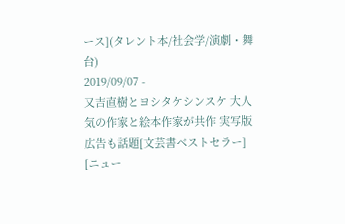ース](タレント本/社会学/演劇・舞台)
2019/09/07 -
又吉直樹とヨシタケシンスケ 大人気の作家と絵本作家が共作 実写版広告も話題[文芸書ベストセラー]
[ニュー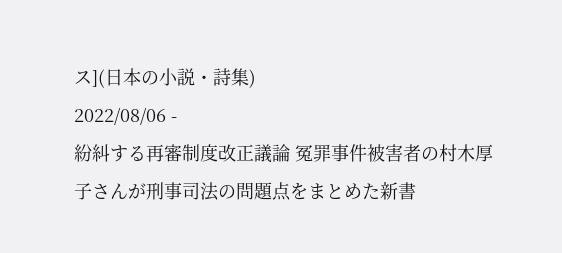ス](日本の小説・詩集)
2022/08/06 -
紛糾する再審制度改正議論 冤罪事件被害者の村木厚子さんが刑事司法の問題点をまとめた新書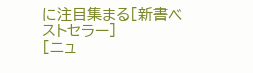に注目集まる[新書ベストセラー]
[ニュ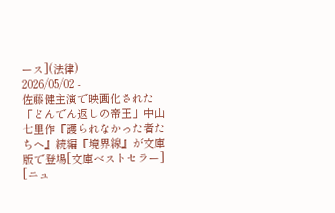ース](法律)
2026/05/02 -
佐藤健主演で映画化された「どんでん返しの帝王」中山七里作『護られなかった者たちへ』続編『境界線』が文庫版で登場[文庫ベストセラー]
[ニュ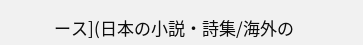ース](日本の小説・詩集/海外の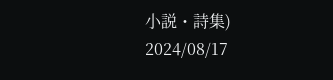小説・詩集)
2024/08/17